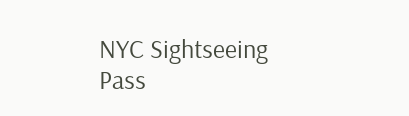NYC Sightseeing Pass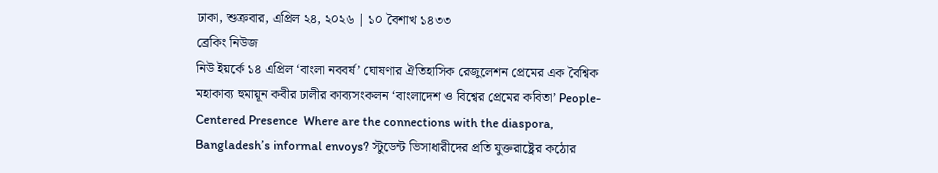ঢাকা, শুক্রবার, এপ্রিল ২৪, ২০২৬ | ১০ বৈশাখ ১৪৩৩
ব্রেকিং নিউজ
নিউ ইয়র্কে ১৪ এপ্রিল ‘বাংলা নববর্ষ’ ঘোষণার ঐতিহাসিক রেজুলেশন প্রেমের এক বৈশ্বিক মহাকাব্য হুমায়ূন কবীর ঢালীর কাব্যসংকলন ‘বাংলাদেশ ও বিশ্বের প্রেমের কবিতা’ People-Centered Presence  Where are the connections with the diaspora, Bangladesh’s informal envoys? স্টুডেন্ট ভিসাধারীদের প্রতি যুক্তরাষ্ট্রের কঠোর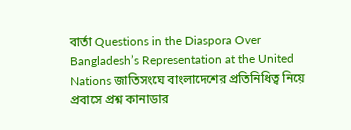বার্তা Questions in the Diaspora Over Bangladesh’s Representation at the United Nations জাতিসংঘে বাংলাদেশের প্রতিনিধিত্ব নিয়ে প্রবাসে প্রশ্ন কানাডার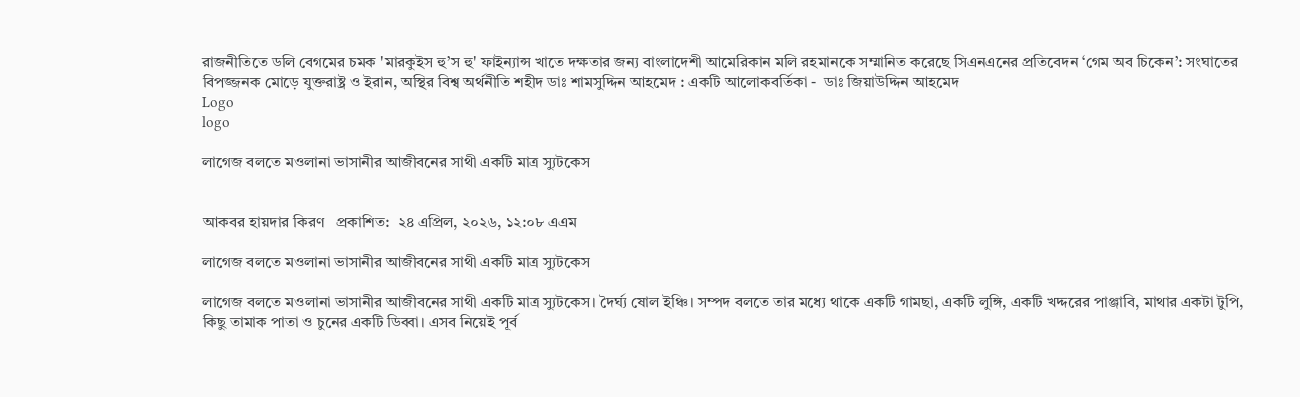রাজনীতিতে ডলি বেগমের চমক 'মারকুইস হু’স হু' ফাইন্যান্স খাতে দক্ষতার জন্য বাংলাদেশী আমেরিকান মলি রহমানকে সম্মানিত করেছে সিএনএনের প্রতিবেদন ‘গেম অব চিকেন’: সংঘাতের বিপজ্জনক মোড়ে যুক্তরাষ্ট্র ও ইরান, অস্থির বিশ্ব অর্থনীতি শহীদ ডাঃ শামসুদ্দিন আহমেদ : একটি আলোকবর্তিকা -  ডাঃ জিয়াউদ্দিন আহমেদ
Logo
logo

লাগেজ বলতে মওলানা ভাসানীর আজীবনের সাথী একটি মাত্র স্যুটকেস


আকবর হায়দার কিরণ   প্রকাশিত:  ২৪ এপ্রিল, ২০২৬, ১২:০৮ এএম

লাগেজ বলতে মওলানা ভাসানীর আজীবনের সাথী একটি মাত্র স্যুটকেস

লাগেজ বলতে মওলানা ভাসানীর আজীবনের সাথী একটি মাত্র স্যুটকেস। দৈর্ঘ্য ষোল ইঞ্চি। সম্পদ বলতে তার মধ্যে থাকে একটি গামছা, একটি লুঙ্গি, একটি খদ্দরের পাঞ্জাবি, মাথার একটা টুপি, কিছু তামাক পাতা ও চুনের একটি ডিব্বা। এসব নিয়েই পূর্ব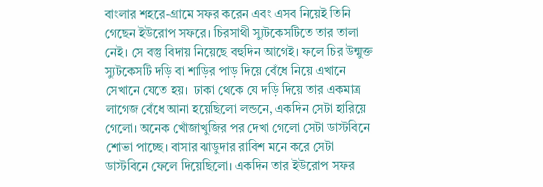বাংলার শহরে-গ্রামে সফর করেন এবং এসব নিয়েই তিনি গেছেন ইউরোপ সফরে। চিরসাথী স্যুটকেসটিতে তার তালা নেই। সে বস্তু বিদায় নিয়েছে বহুদিন আগেই। ফলে চির উন্মুক্ত স্যুটকেসটি দড়ি বা শাড়ির পাড় দিয়ে বেঁধে নিয়ে এখানে সেখানে যেতে হয়।  ঢাকা থেকে যে দড়ি দিয়ে তার একমাত্র লাগেজ বেঁধে আনা হয়েছিলো লন্ডনে, একদিন সেটা হারিয়ে গেলো। অনেক খোঁজাখুজির পর দেখা গেলো সেটা ডাস্টবিনে শোভা পাচ্ছে। বাসার ঝাডুদার রাবিশ মনে করে সেটা ডাস্টবিনে ফেলে দিয়েছিলো। একদিন তার ইউরোপ সফর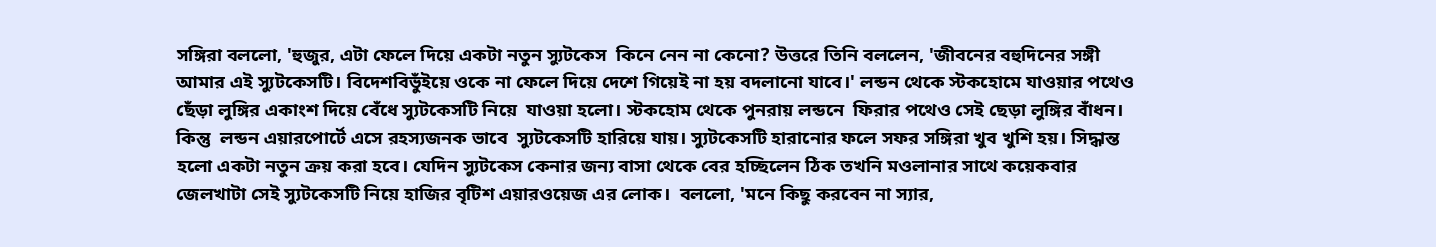সঙ্গিরা বললো, 'হুজুর, এটা ফেলে দিয়ে একটা নতুন স্যুটকেস  কিনে নেন না কেনো? উত্তরে তিনি বললেন, 'জীবনের বহুদিনের সঙ্গী  আমার এই স্যুটকেসটি। বিদেশবিভুঁইয়ে ওকে না ফেলে দিয়ে দেশে গিয়েই না হয় বদলানো যাবে।' লন্ডন থেকে স্টকহোমে যাওয়ার পথেও ছেঁড়া লুঙ্গির একাংশ দিয়ে বেঁধে স্যুটকেসটি নিয়ে  যাওয়া হলো। স্টকহোম থেকে পুনরায় লন্ডনে  ফিরার পথেও সেই ছেড়া লুঙ্গির বাঁধন। কিন্তু  লন্ডন এয়ারপোর্টে এসে রহস্যজনক ভাবে  স্যুটকেসটি হারিয়ে যায়। স্যুটকেসটি হারানোর ফলে সফর সঙ্গিরা খুব খুশি হয়। সিদ্ধান্ত হলো একটা নতুন ক্রয় করা হবে। যেদিন স্যুটকেস কেনার জন্য বাসা থেকে বের হচ্ছিলেন ঠিক তখনি মওলানার সাথে কয়েকবার জেলখাটা সেই স্যুটকেসটি নিয়ে হাজির বৃটিশ এয়ারওয়েজ এর লোক।  বললো, 'মনে কিছু করবেন না স্যার,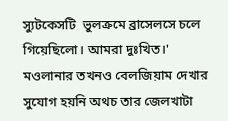স্যুটকেসটি  ভুলক্রমে ব্রাসেলসে চলে গিয়েছিলো। আমরা দুঃখিত।' মওলানার তখনও বেলজিয়াম দেখার সুযোগ হয়নি অথচ তার জেলখাটা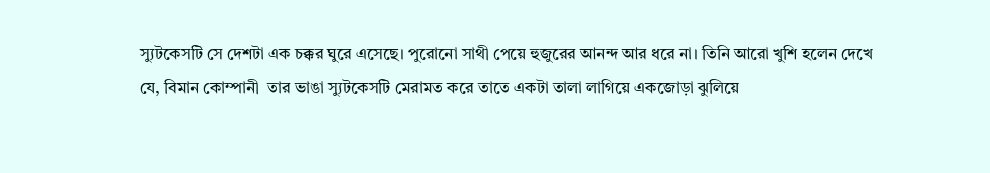স্যুটকেসটি সে দেশটা এক চক্কর ঘুরে এসেছে। পুরোনো সাথী পেয়ে হুজুরের আনন্দ আর ধরে না। তিনি আরো খুশি হলেন দেখে যে, বিমান কোম্পানী  তার ভাঙা স্যুটকেসটি মেরামত করে তাতে একটা তালা লাগিয়ে একজোড়া ঝুলিয়ে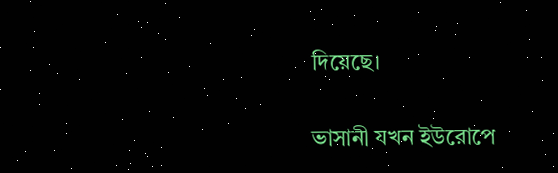দিয়েছে।

ভাসানী যখন ইউরোপে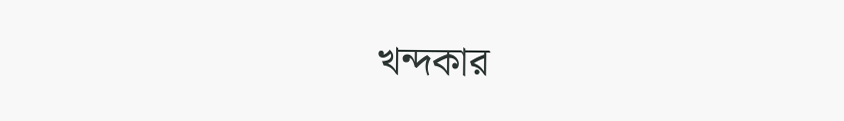খন্দকার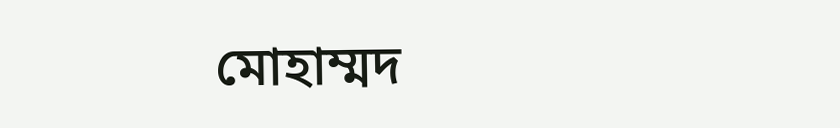মোহাম্মদ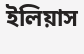ইলিয়াস